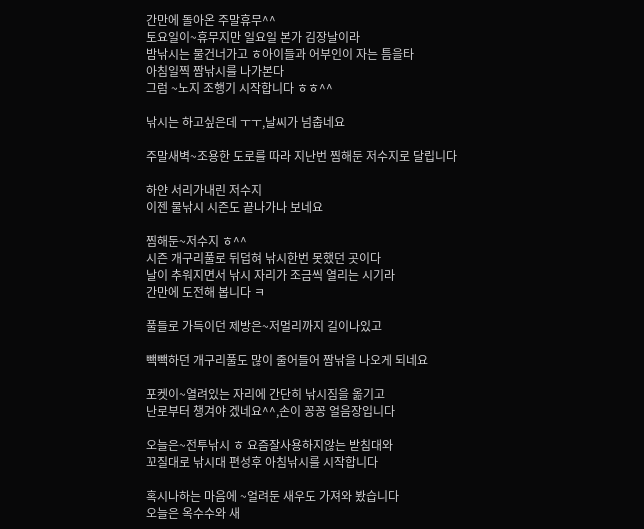간만에 돌아온 주말휴무^^
토요일이~휴무지만 일요일 본가 김장날이라
밤낚시는 물건너가고 ㅎ아이들과 어부인이 자는 틈을타
아침일찍 짬낚시를 나가본다
그럼 ~노지 조행기 시작합니다 ㅎㅎ^^

낚시는 하고싶은데 ㅜㅜ,날씨가 넘춥네요

주말새벽~조용한 도로를 따라 지난번 찜해둔 저수지로 달립니다

하얀 서리가내린 저수지
이젠 물낚시 시즌도 끝나가나 보네요

찜해둔~저수지 ㅎ^^
시즌 개구리풀로 뒤덥혀 낚시한번 못했던 곳이다
날이 추워지면서 낚시 자리가 조금씩 열리는 시기라
간만에 도전해 봅니다 ㅋ

풀들로 가득이던 제방은~저멀리까지 길이나있고

빽빽하던 개구리풀도 많이 줄어들어 짬낚을 나오게 되네요

포켓이~열려있는 자리에 간단히 낚시짐을 옮기고
난로부터 챙겨야 겠네요^^,손이 꽁꽁 얼음장입니다

오늘은~전투낚시 ㅎ 요즘잘사용하지않는 받침대와
꼬질대로 낚시대 편성후 아침낚시를 시작합니다

혹시나하는 마음에 ~얼려둔 새우도 가져와 봤습니다
오늘은 옥수수와 새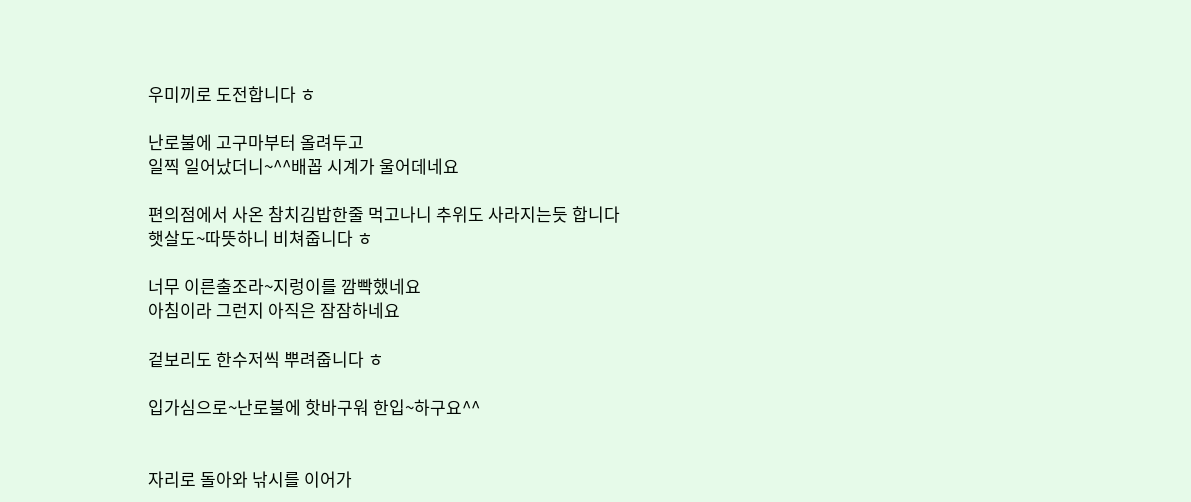우미끼로 도전합니다 ㅎ

난로불에 고구마부터 올려두고
일찍 일어났더니~^^배꼽 시계가 울어데네요

편의점에서 사온 참치김밥한줄 먹고나니 추위도 사라지는듯 합니다
햇살도~따뜻하니 비쳐줍니다 ㅎ

너무 이른출조라~지렁이를 깜빡했네요
아침이라 그런지 아직은 잠잠하네요

겉보리도 한수저씩 뿌려줍니다 ㅎ

입가심으로~난로불에 핫바구워 한입~하구요^^


자리로 돌아와 낚시를 이어가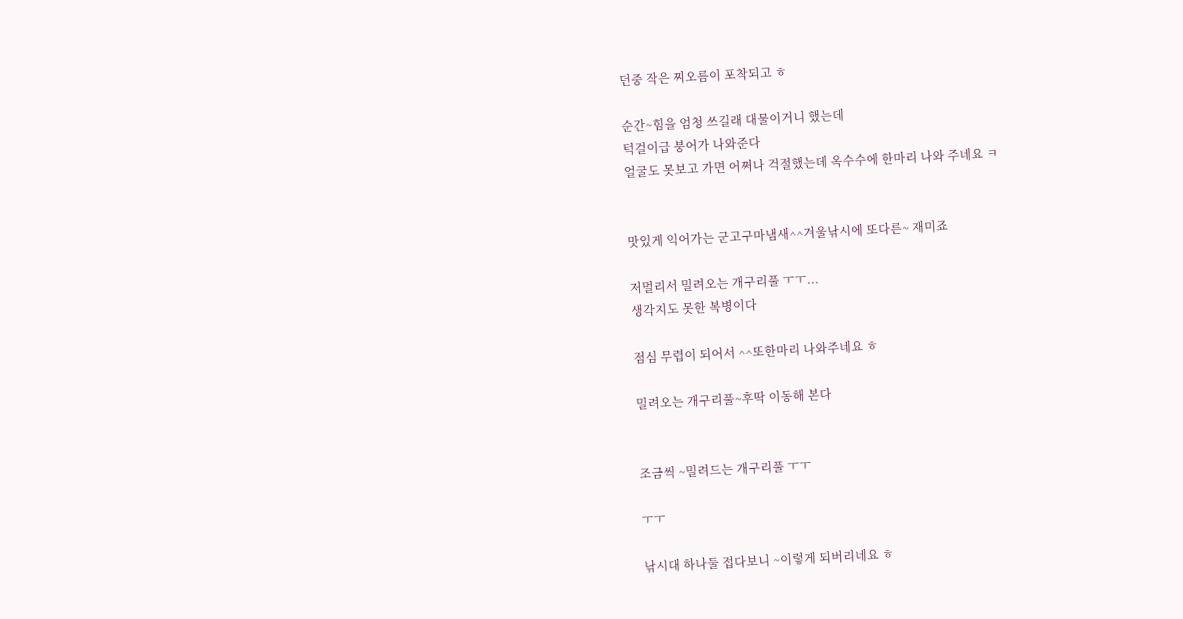던중 작은 찌오름이 포착되고 ㅎ

순간~힘을 엄청 쓰길래 대물이거니 했는데
턱걸이급 붕어가 나와준다
얼굴도 못보고 가면 어쩌나 걱절했는데 옥수수에 한마리 나와 주네요 ㅋ


맛있게 익어가는 군고구마냄새^^겨울낚시에 또다른~ 재미죠

저멀리서 밀려오는 개구리풀 ㅜㅜ...
생각지도 못한 복병이다

점심 무렵이 되어서 ^^또한마리 나와주네요 ㅎ

밀려오는 개구리풀~후딱 이동해 본다


조금씩 ~밀려드는 개구리풀 ㅜㅜ

ㅜㅜ

낚시대 하나둘 접다보니 ~이렇게 되버리네요 ㅎ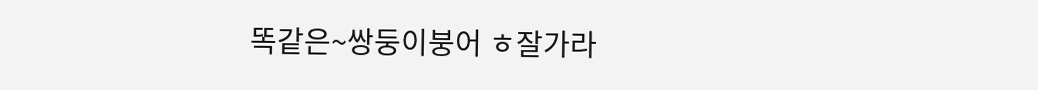똑같은~쌍둥이붕어 ㅎ잘가라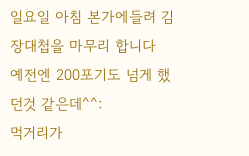일요일 아침 본가에들려 김장대첩을 마무리 합니다
예전엔 200포기도 넘게 했던것 같은데^^:
먹거리가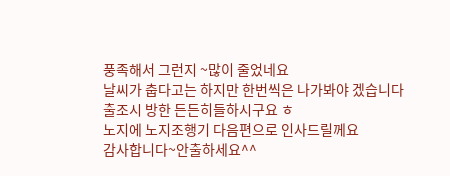풍족해서 그런지 ~많이 줄었네요
날씨가 춥다고는 하지만 한번씩은 나가봐야 겠습니다
출조시 방한 든든히들하시구요 ㅎ
노지에 노지조행기 다음편으로 인사드릴께요
감사합니다~안출하세요^^